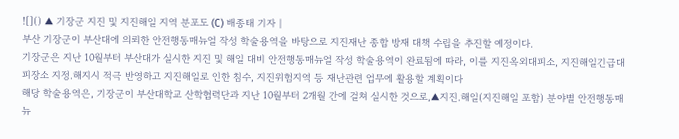![]() ▲ 기장군 지진 및 지진해일 지역 분포도 (C) 배종태 기자 |
부산 기장군이 부산대에 의뢰한 안전행동매뉴얼 작성 학술용역을 바탕으로 지진재난 종합 방재 대책 수립을 추진할 예정이다.
기장군은 지난 10월부터 부산대가 실시한 지진 및 해일 대비 안전행동매뉴얼 작성 학술용역이 완료됨에 따라, 이를 지진옥외대피소, 지진해일긴급대피장소 지정.해지시 적극 반영하고 지진해일로 인한 침수, 지진위험지역 등 재난관련 업무에 활용할 계획이다
해당 학술용역은, 기장군이 부산대학교 산학협력단과 지난 10월부터 2개월 간에 걸쳐 실시한 것으로,▲지진.해일(지진해일 포함) 분야별 안전행동매뉴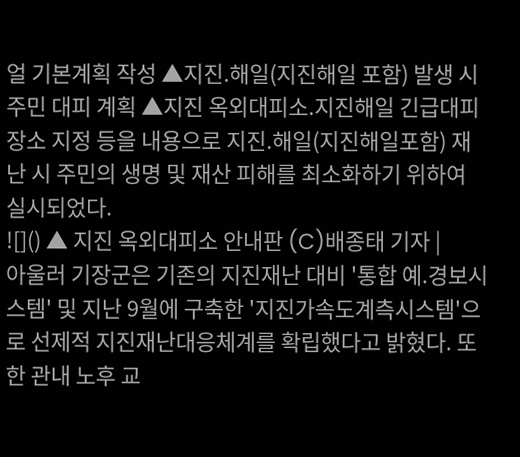얼 기본계획 작성 ▲지진.해일(지진해일 포함) 발생 시 주민 대피 계획 ▲지진 옥외대피소.지진해일 긴급대피장소 지정 등을 내용으로 지진.해일(지진해일포함) 재난 시 주민의 생명 및 재산 피해를 최소화하기 위하여 실시되었다.
![]() ▲ 지진 옥외대피소 안내판 (C)배종태 기자 |
아울러 기장군은 기존의 지진재난 대비 '통합 예.경보시스템' 및 지난 9월에 구축한 '지진가속도계측시스템'으로 선제적 지진재난대응체계를 확립했다고 밝혔다. 또한 관내 노후 교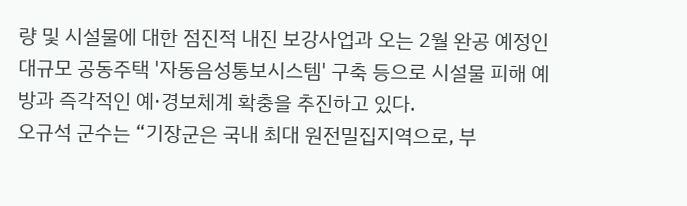량 및 시설물에 대한 점진적 내진 보강사업과 오는 2월 완공 예정인 대규모 공동주택 '자동음성통보시스템' 구축 등으로 시설물 피해 예방과 즉각적인 예·경보체계 확충을 추진하고 있다.
오규석 군수는 “기장군은 국내 최대 원전밀집지역으로, 부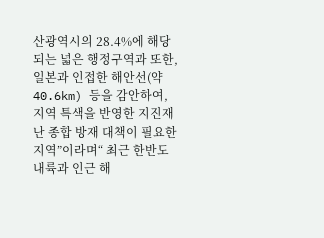산광역시의 28.4%에 해당되는 넓은 행정구역과 또한, 일본과 인접한 해안선(약40.6km) 등을 감안하여, 지역 특색을 반영한 지진재난 종합 방재 대책이 필요한 지역”이라며“ 최근 한반도 내륙과 인근 해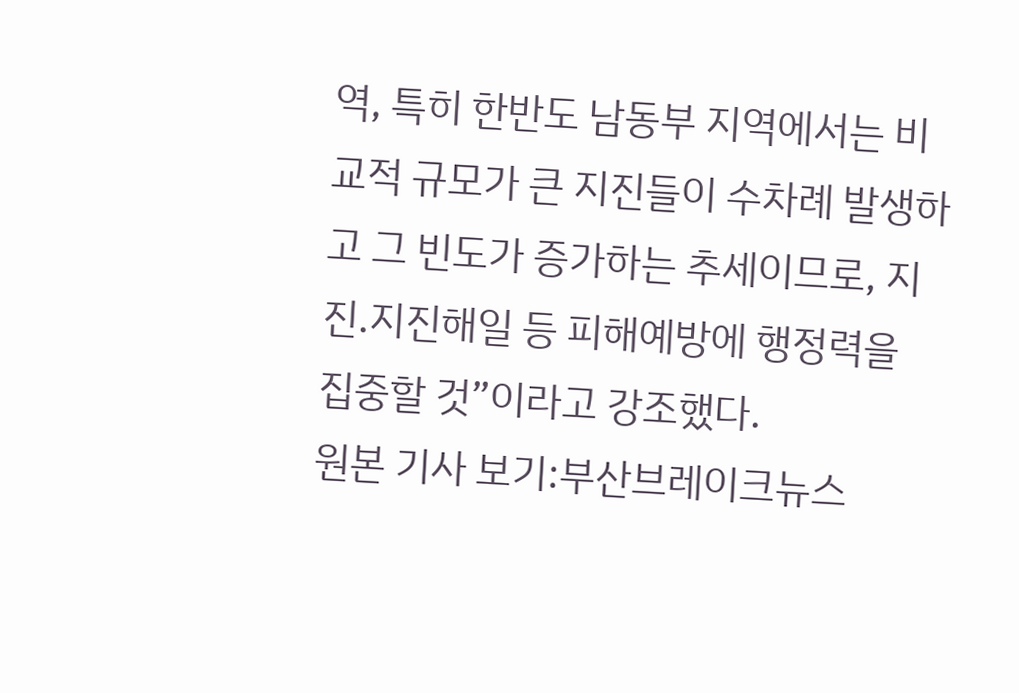역, 특히 한반도 남동부 지역에서는 비교적 규모가 큰 지진들이 수차례 발생하고 그 빈도가 증가하는 추세이므로, 지진.지진해일 등 피해예방에 행정력을 집중할 것”이라고 강조했다.
원본 기사 보기:부산브레이크뉴스